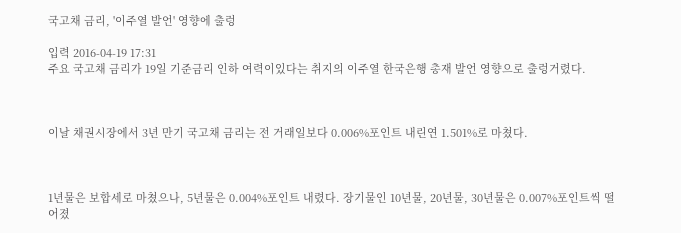국고채 금리, '이주열 발언' 영향에 출렁

입력 2016-04-19 17:31
주요 국고채 금리가 19일 기준금리 인하 여력이있다는 취지의 이주열 한국은행 총재 발언 영향으로 출렁거렸다.



이날 채권시장에서 3년 만기 국고채 금리는 전 거래일보다 0.006%포인트 내린연 1.501%로 마쳤다.



1년물은 보합세로 마쳤으나, 5년물은 0.004%포인트 내렸다. 장기물인 10년물, 20년물, 30년물은 0.007%포인트씩 떨어졌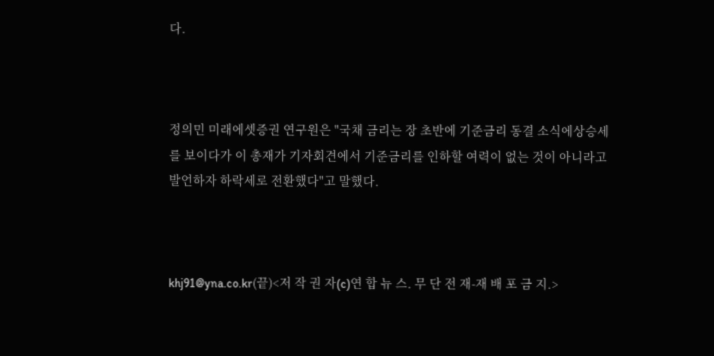다.



정의민 미래에셋증권 연구원은 "국채 금리는 장 초반에 기준금리 동결 소식에상승세를 보이다가 이 총재가 기자회견에서 기준금리를 인하할 여력이 없는 것이 아니라고 발언하자 하락세로 전환했다"고 말했다.



khj91@yna.co.kr(끝)<저 작 권 자(c)연 합 뉴 스. 무 단 전 재-재 배 포 금 지.>